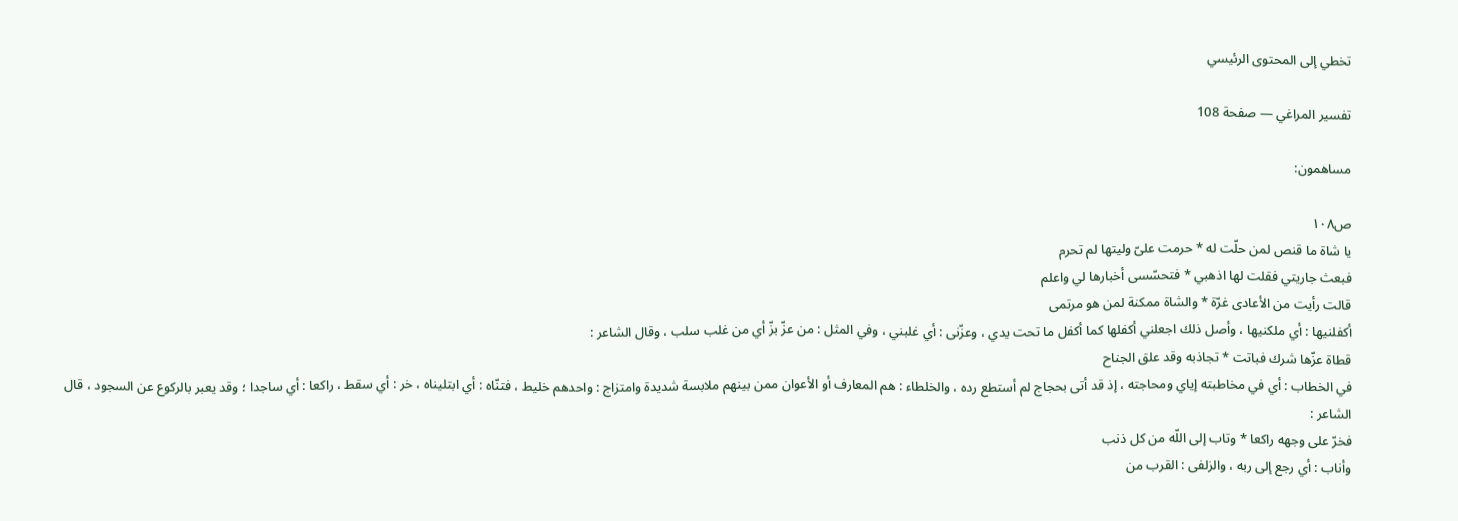تخطي إلى المحتوى الرئيسي

تفسير المراغي — صفحة 108

مساهمون:

ص١٠٨
يا شاة ما قنص لمن حلّت له * حرمت علىّ وليتها لم تحرم
فبعث جاريتي فقلت لها اذهبي * فتحسّسى أخبارها لي واعلم
قالت رأيت من الأعادى غرّة * والشاة ممكنة لمن هو مرتمى
أكفلنيها : أي ملكنيها ، وأصل ذلك اجعلني أكفلها كما أكفل ما تحت يدي ، وعزّنى : أي غلبني ، وفي المثل : من عزّ بزّ أي من غلب سلب ، وقال الشاعر :
قطاة عزّها شرك فباتت * تجاذبه وقد علق الجناح
في الخطاب : أي في مخاطبته إياي ومحاجته ، إذ قد أتى بحجاج لم أستطع رده ، والخلطاء : هم المعارف أو الأعوان ممن بينهم ملابسة شديدة وامتزاج : واحدهم خليط ، فتنّاه : أي ابتليناه ، خر : أي سقط ، راكعا : أي ساجدا ؛ وقد يعبر بالركوع عن السجود ، قال الشاعر :
فخرّ على وجهه راكعا * وتاب إلى اللّه من كل ذنب
وأناب : أي رجع إلى ربه ، والزلفى : القرب من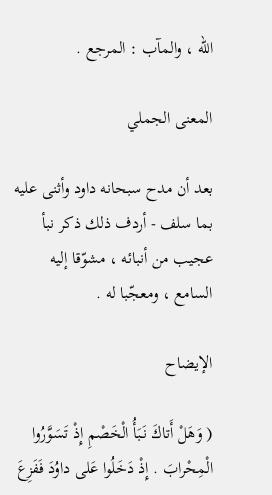اللّه ، والمآب : المرجع .

المعنى الجملي

بعد أن مدح سبحانه داود وأثنى عليه بما سلف - أردف ذلك ذكر نبأ عجيب من أنبائه ، مشوّقا إليه السامع ، ومعجّبا له .

الإيضاح

( وَهَلْ أَتاكَ نَبَأُ الْخَصْمِ إِذْ تَسَوَّرُوا الْمِحْرابَ . إِذْ دَخَلُوا عَلى داوُدَ فَفَزِعَ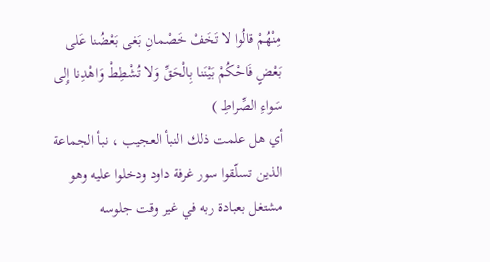مِنْهُمْ قالُوا لا تَخَفْ خَصْمانِ بَغى بَعْضُنا عَلى بَعْضٍ فَاحْكُمْ بَيْنَنا بِالْحَقِّ وَلا تُشْطِطْ وَاهْدِنا إِلى سَواءِ الصِّراطِ )
أي هل علمت ذلك النبأ العجيب ، نبأ الجماعة الذين تسلّقوا سور غرفة داود ودخلوا عليه وهو مشتغل بعبادة ربه في غير وقت جلوسه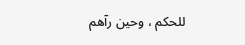للحكم ، وحين رآهم